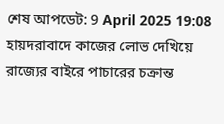শেষ আপডেট: 9 April 2025 19:08
হায়দরাবাদে কাজের লোভ দেখিয়ে রাজ্যের বাইরে পাচারের চক্রান্ত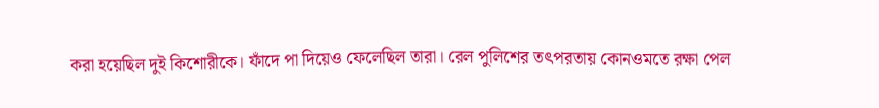করা হয়েছিল দুই কিশোরীকে। ফাঁদে পা দিয়েও ফেলেছিল তারা। রেল পুলিশের তৎপরতায় কোনওমতে রক্ষা পেল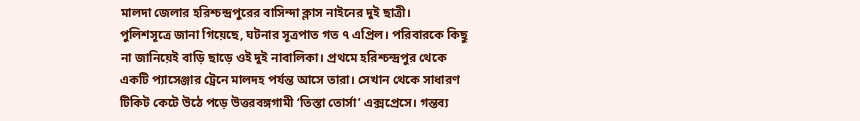মালদা জেলার হরিশ্চন্দ্রপুরের বাসিন্দা ক্লাস নাইনের দুই ছাত্রী।
পুলিশসূত্রে জানা গিয়েছে, ঘটনার সূত্রপাত গত ৭ এপ্রিল। পরিবারকে কিছু না জানিয়েই বাড়ি ছাড়ে ওই দুই নাবালিকা। প্রথমে হরিশ্চন্দ্রপুর থেকে একটি প্যাসেঞ্জার ট্রেনে মালদহ পর্যন্ত আসে তারা। সেখান থেকে সাধারণ টিকিট কেটে উঠে পড়ে উত্তরবঙ্গগামী ‘তিস্তা তোর্সা’ এক্সপ্রেসে। গন্তব্য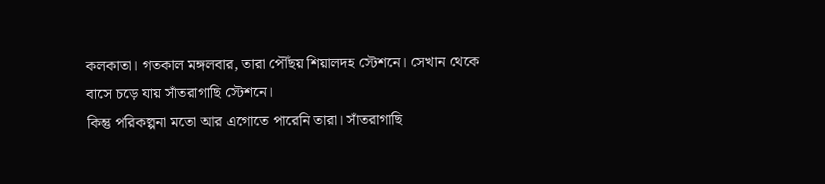কলকাতা। গতকাল মঙ্গলবার, তারা পৌঁছয় শিয়ালদহ স্টেশনে। সেখান থেকে বাসে চড়ে যায় সাঁতরাগাছি স্টেশনে।
কিন্তু পরিকল্পনা মতো আর এগোতে পারেনি তারা। সাঁতরাগাছি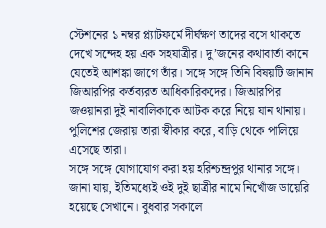স্টেশনের ১ নম্বর প্ল্যাটফর্মে দীর্ঘক্ষণ তাদের বসে থাকতে দেখে সন্দেহ হয় এক সহযাত্রীর। দু’জনের কথাবার্তা কানে যেতেই আশঙ্কা জাগে তাঁর। সঙ্গে সঙ্গে তিনি বিষয়টি জানান জিআরপির কর্তব্যরত আধিকারিকদের। জিআরপির জওয়ানরা দুই নাবালিকাকে আটক করে নিয়ে যান থানায়। পুলিশের জেরায় তারা স্বীকার করে, বাড়ি থেকে পালিয়ে এসেছে তারা।
সঙ্গে সঙ্গে যোগাযোগ করা হয় হরিশ্চন্দ্রপুর থানার সঙ্গে। জানা যায়, ইতিমধ্যেই ওই দুই ছাত্রীর নামে নিখোঁজ ডায়েরি হয়েছে সেখানে। বুধবার সকালে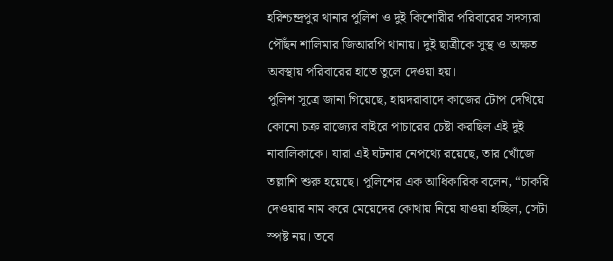হরিশ্চন্দ্রপুর থানার পুলিশ ও দুই কিশোরীর পরিবারের সদস্যরা পৌঁছন শালিমার জিআরপি থানায়। দুই ছাত্রীকে সুস্থ ও অক্ষত অবস্থায় পরিবারের হাতে তুলে দেওয়া হয়।
পুলিশ সূত্রে জানা গিয়েছে, হায়দরাবাদে কাজের টোপ দেখিয়ে কোনো চক্র রাজ্যের বাইরে পাচারের চেষ্টা করছিল এই দুই নাবালিকাকে। যারা এই ঘটনার নেপথ্যে রয়েছে, তার খোঁজে তল্লাশি শুরু হয়েছে। পুলিশের এক আধিকারিক বলেন, “চাকরি দেওয়ার নাম করে মেয়েদের কোথায় নিয়ে যাওয়া হচ্ছিল, সেটা স্পষ্ট নয়। তবে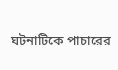ঘটনাটিকে পাচারের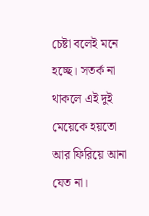চেষ্টা বলেই মনে হচ্ছে। সতর্ক না থাকলে এই দুই মেয়েকে হয়তো আর ফিরিয়ে আনা যেত না।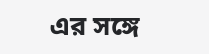এর সঙ্গে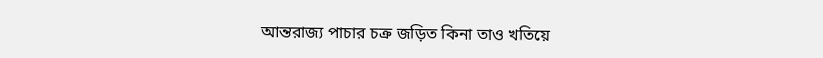আন্তরাজ্য পাচার চক্র জড়িত কিনা তাও খতিয়ে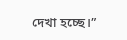দেখা হচ্ছে।”